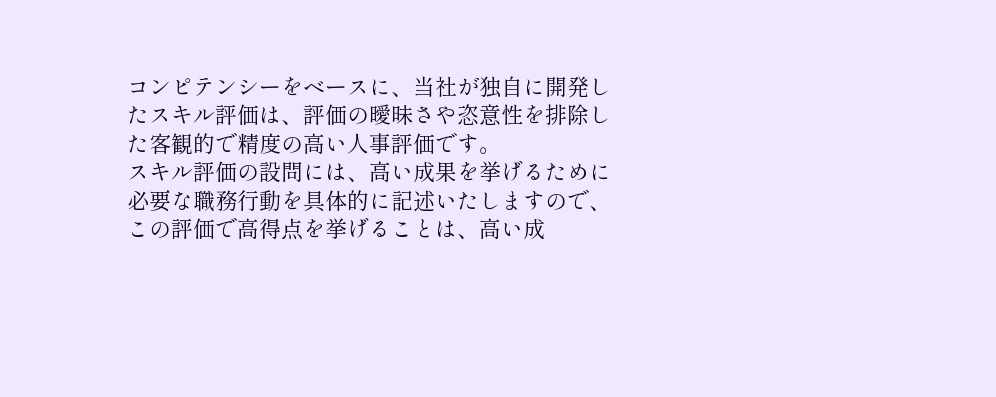コンピテンシーをベースに、当社が独自に開発したスキル評価は、評価の曖昧さや恣意性を排除した客観的で精度の高い人事評価です。
スキル評価の設問には、高い成果を挙げるために必要な職務行動を具体的に記述いたしますので、この評価で高得点を挙げることは、高い成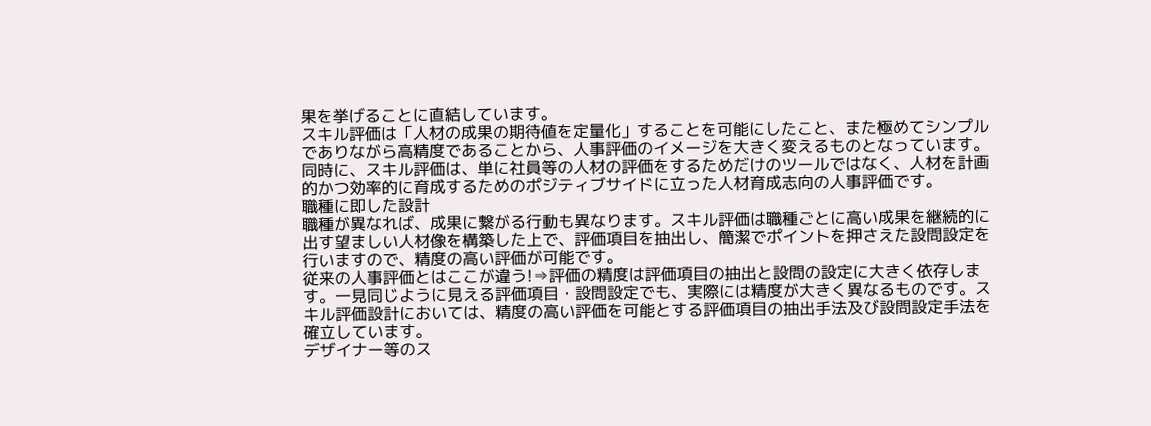果を挙げることに直結しています。
スキル評価は「人材の成果の期待値を定量化」することを可能にしたこと、また極めてシンプルでありながら高精度であることから、人事評価のイメージを大きく変えるものとなっています。
同時に、スキル評価は、単に社員等の人材の評価をするためだけのツールではなく、人材を計画的かつ効率的に育成するためのポジティブサイドに立った人材育成志向の人事評価です。
職種に即した設計
職種が異なれば、成果に繋がる行動も異なります。スキル評価は職種ごとに高い成果を継続的に出す望ましい人材像を構築した上で、評価項目を抽出し、簡潔でポイントを押さえた設問設定を行いますので、精度の高い評価が可能です。
従来の人事評価とはここが違う!⇒評価の精度は評価項目の抽出と設問の設定に大きく依存します。一見同じように見える評価項目・設問設定でも、実際には精度が大きく異なるものです。スキル評価設計においては、精度の高い評価を可能とする評価項目の抽出手法及び設問設定手法を確立しています。
デザイナー等のス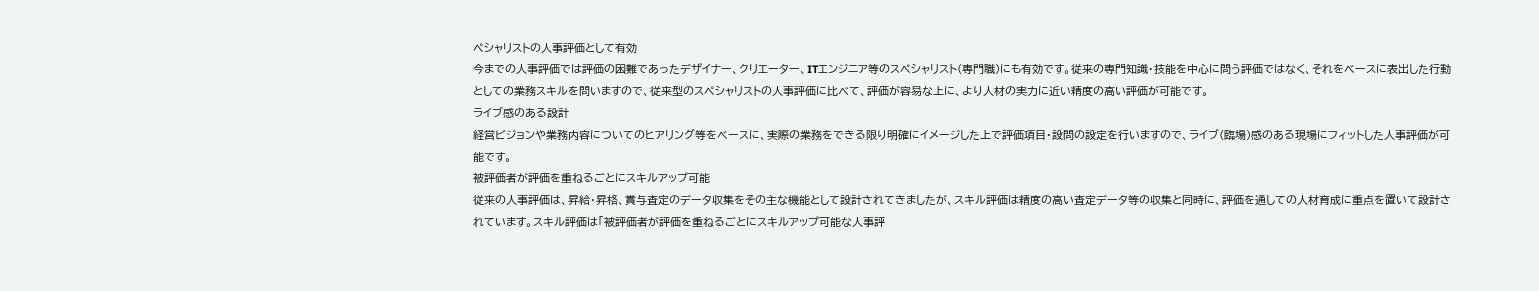ペシャリストの人事評価として有効
今までの人事評価では評価の困難であったデザイナー、クリエーター、ITエンジニア等のスペシャリスト(専門職)にも有効です。従来の専門知識・技能を中心に問う評価ではなく、それをベースに表出した行動としての業務スキルを問いますので、従来型のスペシャリストの人事評価に比べて、評価が容易な上に、より人材の実力に近い精度の高い評価が可能です。
ライブ感のある設計
経営ビジョンや業務内容についてのヒアリング等をベースに、実際の業務をできる限り明確にイメージした上で評価項目・設問の設定を行いますので、ライブ(臨場)感のある現場にフィットした人事評価が可能です。
被評価者が評価を重ねるごとにスキルアップ可能
従来の人事評価は、昇給・昇格、賞与査定のデータ収集をその主な機能として設計されてきましたが、スキル評価は精度の高い査定データ等の収集と同時に、評価を通しての人材育成に重点を置いて設計されています。スキル評価は「被評価者が評価を重ねるごとにスキルアップ可能な人事評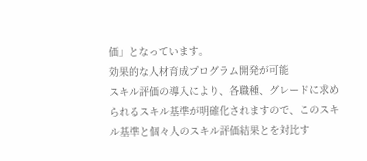価」となっています。
効果的な人材育成プログラム開発が可能
スキル評価の導入により、各職種、グレードに求められるスキル基準が明確化されますので、このスキル基準と個々人のスキル評価結果とを対比す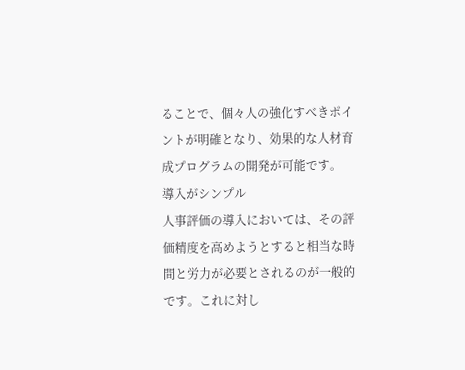ることで、個々人の強化すべきポイントが明確となり、効果的な人材育成プログラムの開発が可能です。
導入がシンプル
人事評価の導入においては、その評価精度を高めようとすると相当な時間と労力が必要とされるのが一般的です。これに対し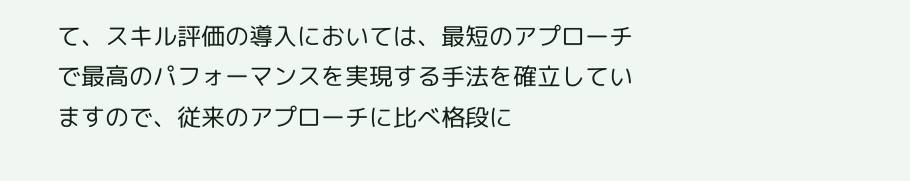て、スキル評価の導入においては、最短のアプローチで最高のパフォーマンスを実現する手法を確立していますので、従来のアプローチに比べ格段に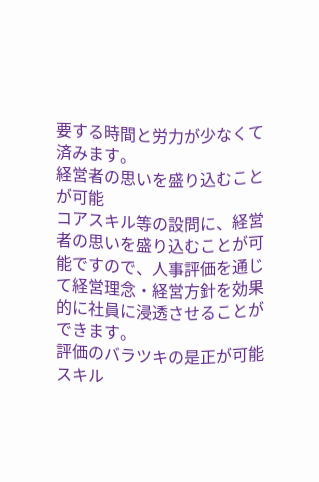要する時間と労力が少なくて済みます。
経営者の思いを盛り込むことが可能
コアスキル等の設問に、経営者の思いを盛り込むことが可能ですので、人事評価を通じて経営理念・経営方針を効果的に社員に浸透させることができます。
評価のバラツキの是正が可能
スキル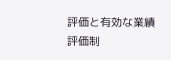評価と有効な業績評価制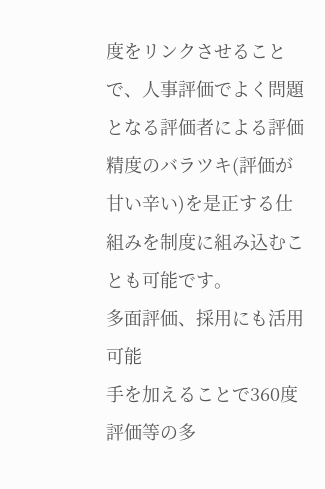度をリンクさせることで、人事評価でよく問題となる評価者による評価精度のバラツキ(評価が甘い辛い)を是正する仕組みを制度に組み込むことも可能です。
多面評価、採用にも活用可能
手を加えることで360度評価等の多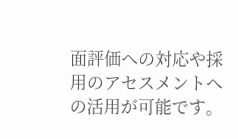面評価への対応や採用のアセスメントへの活用が可能です。